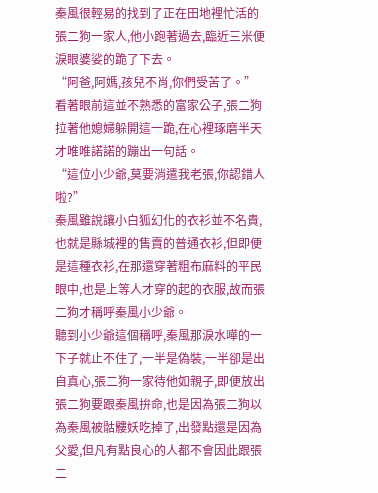秦風很輕易的找到了正在田地裡忙活的張二狗一家人,他小跑著過去,臨近三米便淚眼婆娑的跪了下去。
“阿爸,阿媽,孩兒不肖,你們受苦了。”
看著眼前這並不熟悉的富家公子,張二狗拉著他媳婦躲開這一跪,在心裡琢磨半天才唯唯諾諾的蹦出一句話。
“這位小少爺,莫要消遣我老張,你認錯人啦?”
秦風雖說讓小白狐幻化的衣衫並不名貴,也就是縣城裡的售賣的普通衣衫,但即便是這種衣衫,在那還穿著粗布麻料的平民眼中,也是上等人才穿的起的衣服,故而張二狗才稱呼秦風小少爺。
聽到小少爺這個稱呼,秦風那淚水嘩的一下子就止不住了,一半是偽裝,一半卻是出自真心,張二狗一家待他如親子,即便放出張二狗要跟秦風拚命,也是因為張二狗以為秦風被骷髏妖吃掉了,出發點還是因為父愛,但凡有點良心的人都不會因此跟張二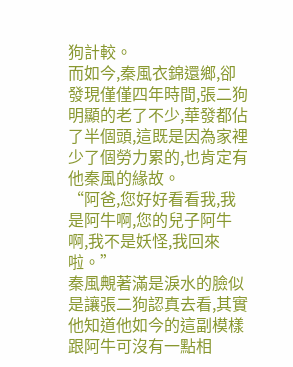狗計較。
而如今,秦風衣錦還鄉,卻發現僅僅四年時間,張二狗明顯的老了不少,華發都佔了半個頭,這既是因為家裡少了個勞力累的,也肯定有他秦風的緣故。
“阿爸,您好好看看我,我是阿牛啊,您的兒子阿牛啊,我不是妖怪,我回來啦。”
秦風覥著滿是淚水的臉似是讓張二狗認真去看,其實他知道他如今的這副模樣跟阿牛可沒有一點相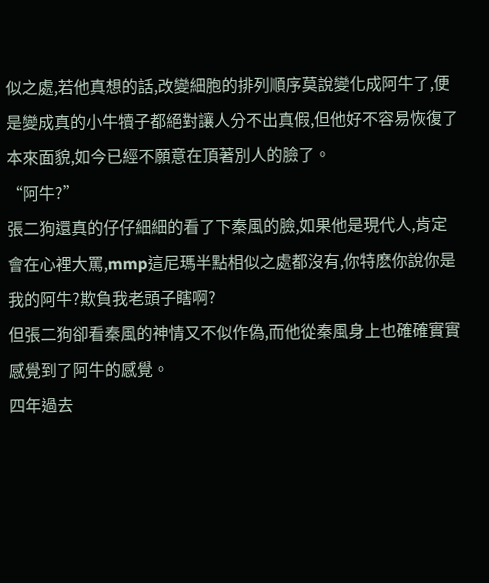似之處,若他真想的話,改變細胞的排列順序莫說變化成阿牛了,便是變成真的小牛犢子都絕對讓人分不出真假,但他好不容易恢復了本來面貌,如今已經不願意在頂著別人的臉了。
“阿牛?”
張二狗還真的仔仔細細的看了下秦風的臉,如果他是現代人,肯定會在心裡大罵,mmp這尼瑪半點相似之處都沒有,你特麽你說你是我的阿牛?欺負我老頭子瞎啊?
但張二狗卻看秦風的神情又不似作偽,而他從秦風身上也確確實實感覺到了阿牛的感覺。
四年過去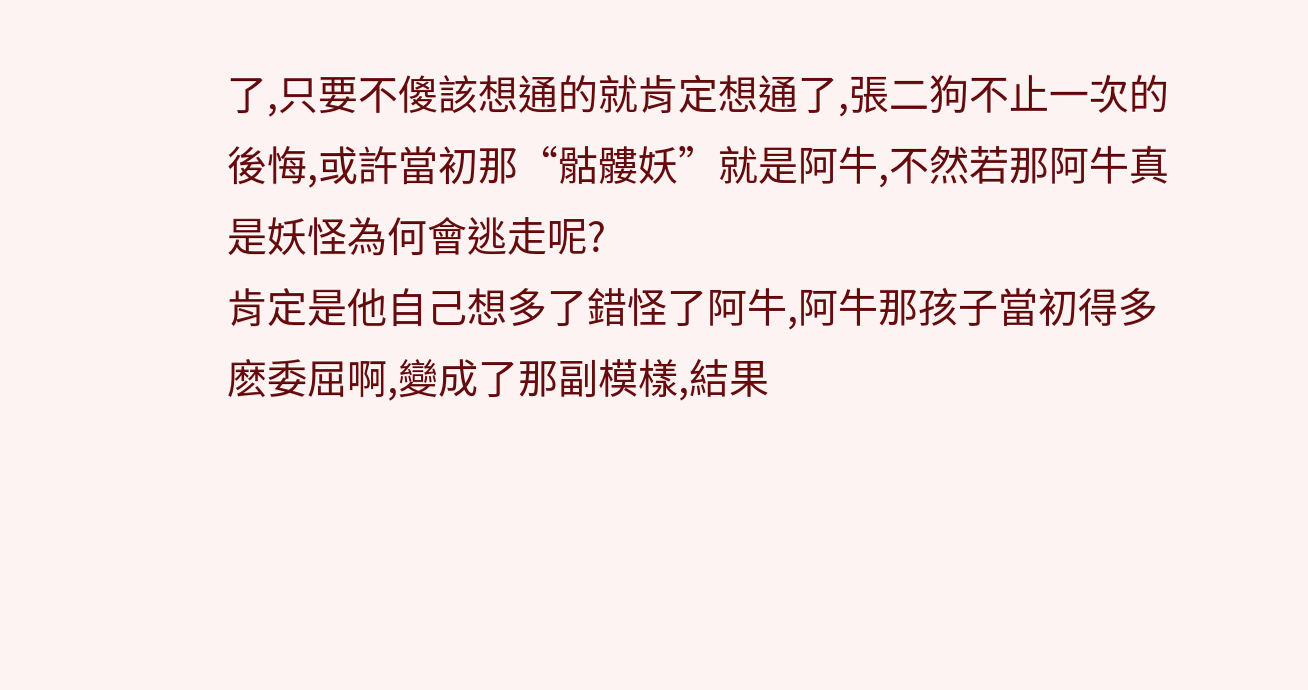了,只要不傻該想通的就肯定想通了,張二狗不止一次的後悔,或許當初那“骷髏妖”就是阿牛,不然若那阿牛真是妖怪為何會逃走呢?
肯定是他自己想多了錯怪了阿牛,阿牛那孩子當初得多麽委屈啊,變成了那副模樣,結果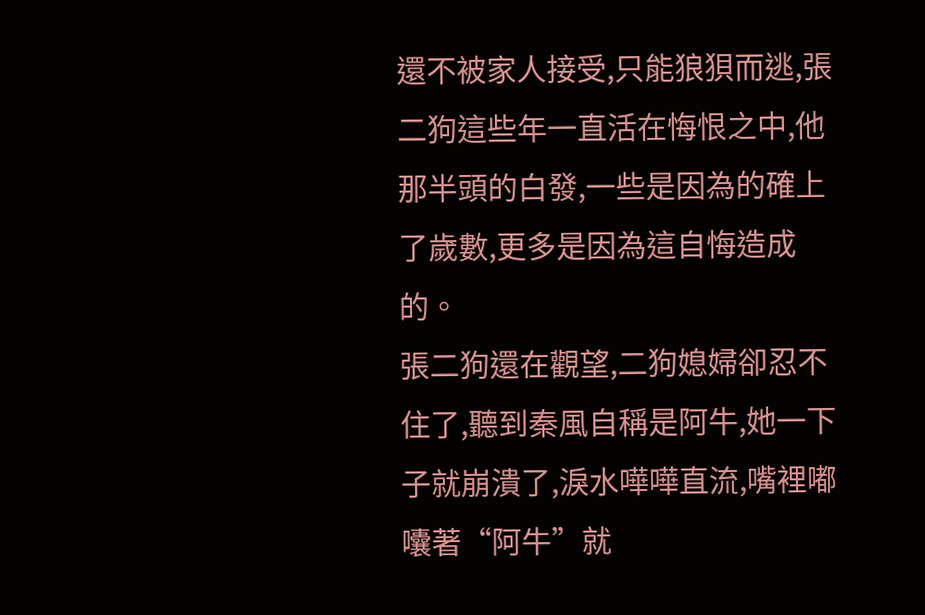還不被家人接受,只能狼狽而逃,張二狗這些年一直活在悔恨之中,他那半頭的白發,一些是因為的確上了歲數,更多是因為這自悔造成的。
張二狗還在觀望,二狗媳婦卻忍不住了,聽到秦風自稱是阿牛,她一下子就崩潰了,淚水嘩嘩直流,嘴裡嘟囔著“阿牛”就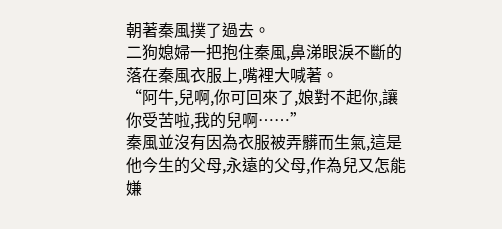朝著秦風撲了過去。
二狗媳婦一把抱住秦風,鼻涕眼淚不斷的落在秦風衣服上,嘴裡大喊著。
“阿牛,兒啊,你可回來了,娘對不起你,讓你受苦啦,我的兒啊……”
秦風並沒有因為衣服被弄髒而生氣,這是他今生的父母,永遠的父母,作為兒又怎能嫌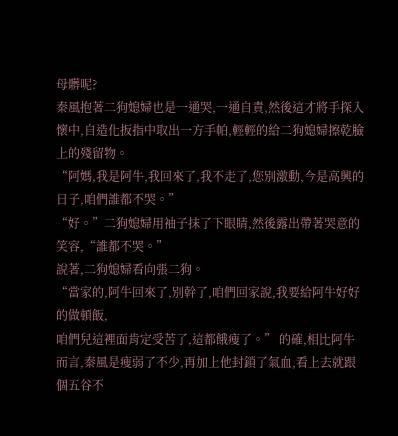母髒呢?
秦風抱著二狗媳婦也是一通哭,一通自責,然後這才將手探入懷中,自造化扳指中取出一方手帕,輕輕的給二狗媳婦擦乾臉上的殘留物。
“阿媽,我是阿牛,我回來了,我不走了,您別激動,今是高興的日子,咱們誰都不哭。”
“好。”二狗媳婦用袖子抹了下眼睛,然後露出帶著哭意的笑容,“誰都不哭。”
說著,二狗媳婦看向張二狗。
“當家的,阿牛回來了,別幹了,咱們回家說,我要給阿牛好好的做頓飯,
咱們兒這裡面肯定受苦了,這都餓瘦了。” 的確,相比阿牛而言,秦風是瘦弱了不少,再加上他封鎖了氣血,看上去就跟個五谷不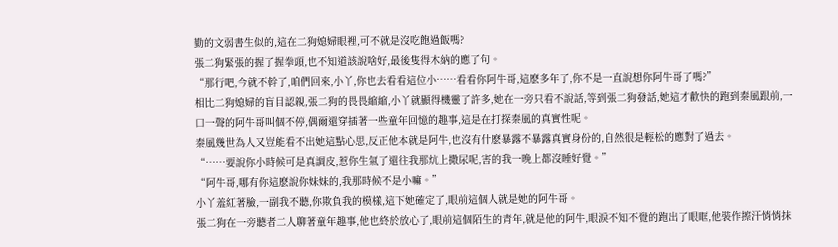勤的文弱書生似的,這在二狗媳婦眼裡,可不就是沒吃飽過飯嗎?
張二狗緊張的握了握拳頭,也不知道該說啥好,最後隻得木納的應了句。
“那行吧,今就不幹了,咱們回來,小丫,你也去看看這位小……看看你阿牛哥,這麽多年了,你不是一直說想你阿牛哥了嗎?”
相比二狗媳婦的盲目認親,張二狗的畏畏縮縮,小丫就顯得機靈了許多,她在一旁只看不說話,等到張二狗發話,她這才歡快的跑到秦風跟前,一口一聲的阿牛哥叫個不停,偶爾還穿插著一些童年回憶的趣事,這是在打探秦風的真實性呢。
秦風幾世為人又豈能看不出她這點心思,反正他本就是阿牛,也沒有什麽暴露不暴露真實身份的,自然很是輕松的應對了過去。
“……要說你小時候可是真調皮,惹你生氣了還往我那炕上撒尿呢,害的我一晚上都沒睡好覺。”
“阿牛哥,哪有你這麽說你妹妹的,我那時候不是小嘛。”
小丫羞紅著臉,一副我不聽,你欺負我的模樣,這下她確定了,眼前這個人就是她的阿牛哥。
張二狗在一旁聽者二人聊著童年趣事,他也終於放心了,眼前這個陌生的青年,就是他的阿牛,眼淚不知不覺的跑出了眼眶,他裝作擦汗悄悄抹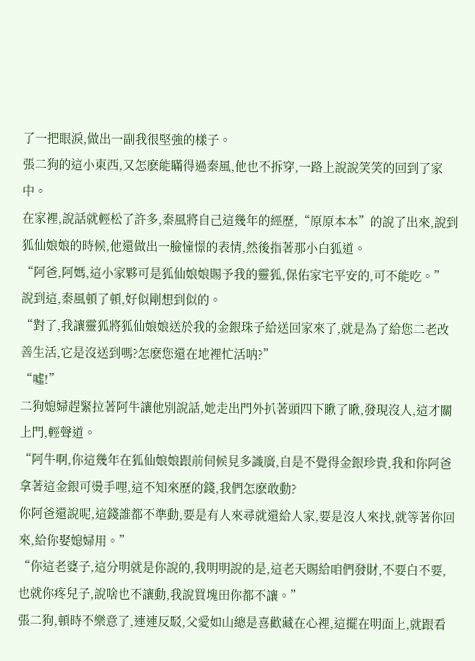了一把眼淚,做出一副我很堅強的樣子。
張二狗的這小東西,又怎麽能瞞得過秦風,他也不拆穿,一路上說說笑笑的回到了家中。
在家裡,說話就輕松了許多,秦風將自己這幾年的經歷,“原原本本”的說了出來,說到狐仙娘娘的時候,他還做出一臉憧憬的表情,然後指著那小白狐道。
“阿爸,阿媽,這小家夥可是狐仙娘娘賜予我的靈狐,保佑家宅平安的,可不能吃。”
說到這,秦風頓了頓,好似剛想到似的。
“對了,我讓靈狐將狐仙娘娘送於我的金銀珠子給送回家來了,就是為了給您二老改善生活,它是沒送到嗎?怎麽您還在地裡忙活呐?”
“噓!”
二狗媳婦趕緊拉著阿牛讓他別說話,她走出門外扒著頭四下瞅了瞅,發現沒人,這才關上門,輕聲道。
“阿牛啊,你這幾年在狐仙娘娘跟前伺候見多識廣,自是不覺得金銀珍貴,我和你阿爸拿著這金銀可燙手哩,這不知來歷的錢,我們怎麽敢動?
你阿爸還說呢,這錢誰都不準動,要是有人來尋就還給人家,要是沒人來找,就等著你回來,給你娶媳婦用。”
“你這老婆子,這分明就是你說的,我明明說的是,這老天賜給咱們發財,不要白不要,也就你疼兒子,說啥也不讓動,我說買塊田你都不讓。”
張二狗,頓時不樂意了,連連反駁,父愛如山總是喜歡藏在心裡,這擺在明面上,就跟看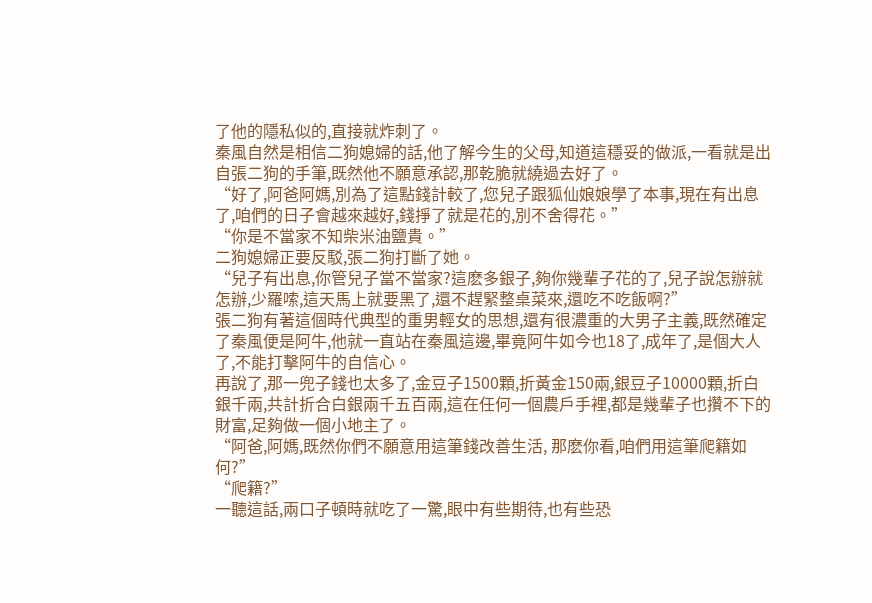了他的隱私似的,直接就炸刺了。
秦風自然是相信二狗媳婦的話,他了解今生的父母,知道這穩妥的做派,一看就是出自張二狗的手筆,既然他不願意承認,那乾脆就繞過去好了。
“好了,阿爸阿媽,別為了這點錢計較了,您兒子跟狐仙娘娘學了本事,現在有出息了,咱們的日子會越來越好,錢掙了就是花的,別不舍得花。”
“你是不當家不知柴米油鹽貴。”
二狗媳婦正要反駁,張二狗打斷了她。
“兒子有出息,你管兒子當不當家?這麽多銀子,夠你幾輩子花的了,兒子說怎辦就怎辦,少羅嗦,這天馬上就要黑了,還不趕緊整桌菜來,還吃不吃飯啊?”
張二狗有著這個時代典型的重男輕女的思想,還有很濃重的大男子主義,既然確定了秦風便是阿牛,他就一直站在秦風這邊,畢竟阿牛如今也18了,成年了,是個大人了,不能打擊阿牛的自信心。
再說了,那一兜子錢也太多了,金豆子1500顆,折黃金150兩,銀豆子10000顆,折白銀千兩,共計折合白銀兩千五百兩,這在任何一個農戶手裡,都是幾輩子也攢不下的財富,足夠做一個小地主了。
“阿爸,阿媽,既然你們不願意用這筆錢改善生活, 那麽你看,咱們用這筆爬籍如何?”
“爬籍?”
一聽這話,兩口子頓時就吃了一驚,眼中有些期待,也有些恐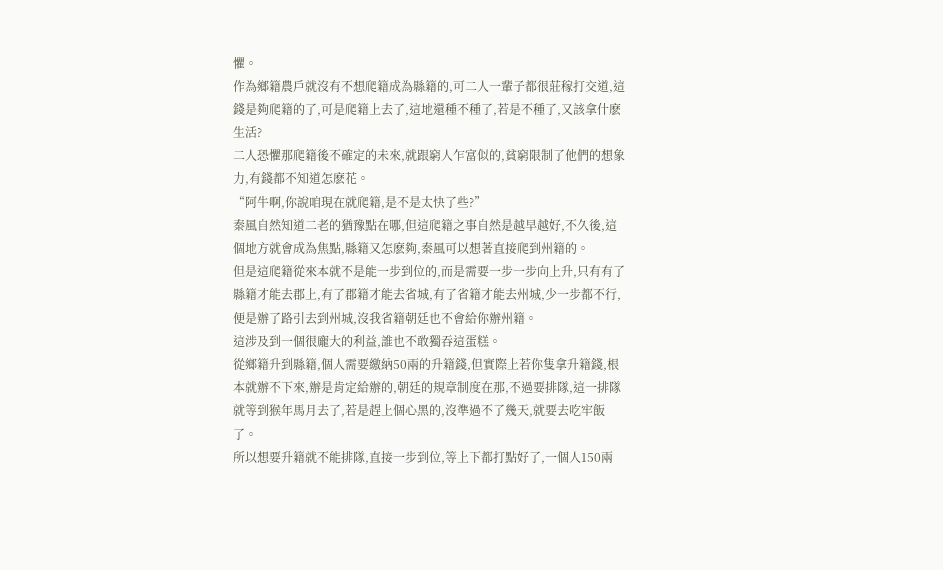懼。
作為鄉籍農戶就沒有不想爬籍成為縣籍的,可二人一輩子都很莊稼打交道,這錢是夠爬籍的了,可是爬籍上去了,這地還種不種了,若是不種了,又該拿什麽生活?
二人恐懼那爬籍後不確定的未來,就跟窮人乍富似的,貧窮限制了他們的想象力,有錢都不知道怎麽花。
“阿牛啊,你說咱現在就爬籍,是不是太快了些?”
秦風自然知道二老的猶豫點在哪,但這爬籍之事自然是越早越好,不久後,這個地方就會成為焦點,縣籍又怎麽夠,秦風可以想著直接爬到州籍的。
但是這爬籍從來本就不是能一步到位的,而是需要一步一步向上升,只有有了縣籍才能去郡上,有了郡籍才能去省城,有了省籍才能去州城,少一步都不行,便是辦了路引去到州城,沒我省籍朝廷也不會給你辦州籍。
這涉及到一個很龐大的利益,誰也不敢獨吞這蛋糕。
從鄉籍升到縣籍,個人需要繳納50兩的升籍錢,但實際上若你隻拿升籍錢,根本就辦不下來,辦是肯定給辦的,朝廷的規章制度在那,不過要排隊,這一排隊就等到猴年馬月去了,若是趕上個心黑的,沒準過不了幾天,就要去吃牢飯了。
所以想要升籍就不能排隊,直接一步到位,等上下都打點好了,一個人150兩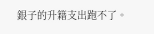銀子的升籍支出跑不了。